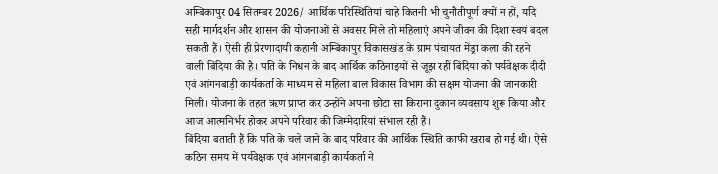अम्बिकापुर 04 सितम्बर 2026/ आर्थिक परिस्थितियां चाहे कितनी भी चुनौतीपूर्ण क्यों न हों, यदि सही मार्गदर्शन और शासन की योजनाओं से अवसर मिले तो महिलाएं अपने जीवन की दिशा स्वयं बदल सकती हैं। ऐसी ही प्रेरणादायी कहानी अम्बिकापुर विकासखंड के ग्राम पंचायत मेंड्रा कला की रहने वाली बिंदिया की है। पति के निधन के बाद आर्थिक कठिनाइयों से जूझ रहीं बिंदिया को पर्यवेक्षक दीदी एवं आंगनबाड़ी कार्यकर्ता के माध्यम से महिला बाल विकास विभाग की सक्षम योजना की जानकारी मिली। योजना के तहत ऋण प्राप्त कर उन्होंने अपना छोटा सा किराना दुकान व्यवसाय शुरू किया और आज आत्मनिर्भर होकर अपने परिवार की जिम्मेदारियां संभाल रही हैं।
बिंदिया बताती हैं कि पति के चले जाने के बाद परिवार की आर्थिक स्थिति काफी खराब हो गई थी। ऐसे कठिन समय में पर्यवेक्षक एवं आंगनबाड़ी कार्यकर्ता ने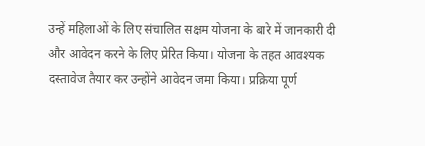उन्हें महिलाओं के लिए संचालित सक्षम योजना के बारे में जानकारी दी और आवेदन करने के लिए प्रेरित किया। योजना के तहत आवश्यक दस्तावेज तैयार कर उन्होंने आवेदन जमा किया। प्रक्रिया पूर्ण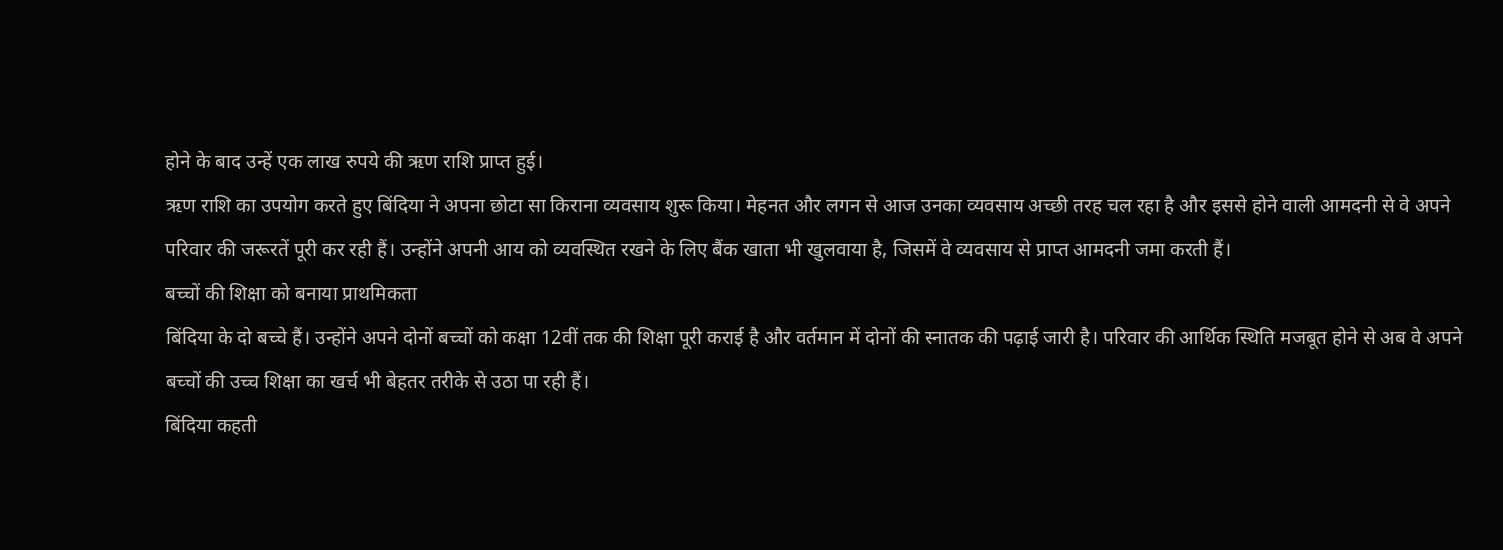होने के बाद उन्हें एक लाख रुपये की ऋण राशि प्राप्त हुई।
ऋण राशि का उपयोग करते हुए बिंदिया ने अपना छोटा सा किराना व्यवसाय शुरू किया। मेहनत और लगन से आज उनका व्यवसाय अच्छी तरह चल रहा है और इससे होने वाली आमदनी से वे अपने परिवार की जरूरतें पूरी कर रही हैं। उन्होंने अपनी आय को व्यवस्थित रखने के लिए बैंक खाता भी खुलवाया है, जिसमें वे व्यवसाय से प्राप्त आमदनी जमा करती हैं।
बच्चों की शिक्षा को बनाया प्राथमिकता
बिंदिया के दो बच्चे हैं। उन्होंने अपने दोनों बच्चों को कक्षा 12वीं तक की शिक्षा पूरी कराई है और वर्तमान में दोनों की स्नातक की पढ़ाई जारी है। परिवार की आर्थिक स्थिति मजबूत होने से अब वे अपने बच्चों की उच्च शिक्षा का खर्च भी बेहतर तरीके से उठा पा रही हैं।
बिंदिया कहती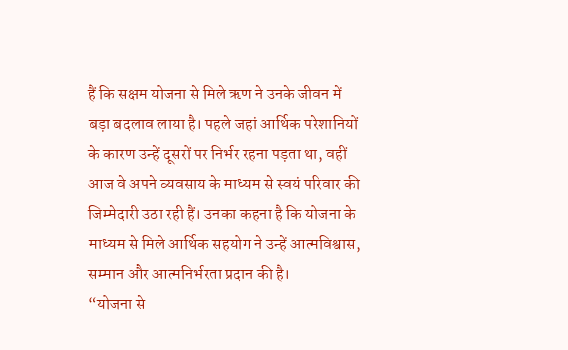हैं कि सक्षम योजना से मिले ऋण ने उनके जीवन में बड़ा बदलाव लाया है। पहले जहां आर्थिक परेशानियों के कारण उन्हें दूसरों पर निर्भर रहना पड़ता था, वहीं आज वे अपने व्यवसाय के माध्यम से स्वयं परिवार की जिम्मेदारी उठा रही हैं। उनका कहना है कि योजना के माध्यम से मिले आर्थिक सहयोग ने उन्हें आत्मविश्वास, सम्मान और आत्मनिर्भरता प्रदान की है।
“योजना से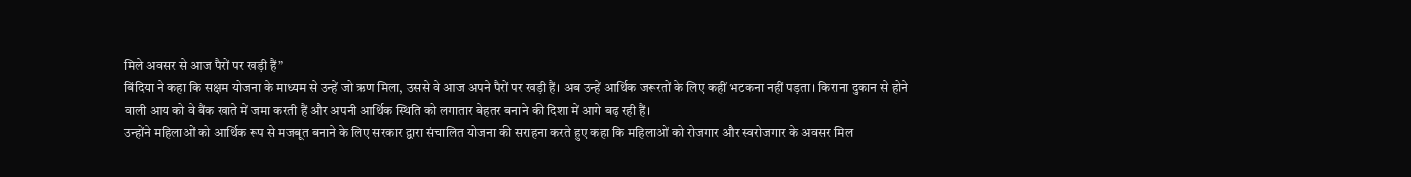मिले अवसर से आज पैरों पर खड़ी हैं”
बिंदिया ने कहा कि सक्षम योजना के माध्यम से उन्हें जो ऋण मिला, उससे वे आज अपने पैरों पर खड़ी हैं। अब उन्हें आर्थिक जरूरतों के लिए कहीं भटकना नहीं पड़ता। किराना दुकान से होने वाली आय को वे बैंक खाते में जमा करती हैं और अपनी आर्थिक स्थिति को लगातार बेहतर बनाने की दिशा में आगे बढ़ रही हैं।
उन्होंने महिलाओं को आर्थिक रूप से मजबूत बनाने के लिए सरकार द्वारा संचालित योजना की सराहना करते हुए कहा कि महिलाओं को रोजगार और स्वरोजगार के अवसर मिल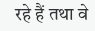रहे हैं तथा वे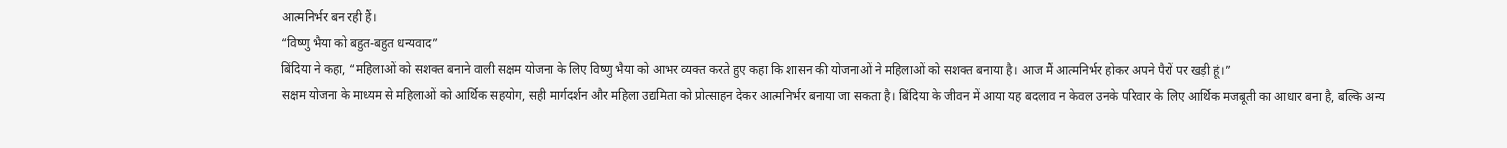आत्मनिर्भर बन रही हैं।
“विष्णु भैया को बहुत-बहुत धन्यवाद”
बिंदिया ने कहा, “महिलाओं को सशक्त बनाने वाली सक्षम योजना के लिए विष्णु भैया को आभर व्यक्त करते हुए कहा कि शासन की योजनाओं ने महिलाओं को सशक्त बनाया है। आज मैं आत्मनिर्भर होकर अपने पैरों पर खड़ी हूं।”
सक्षम योजना के माध्यम से महिलाओं को आर्थिक सहयोग, सही मार्गदर्शन और महिला उद्यमिता को प्रोत्साहन देकर आत्मनिर्भर बनाया जा सकता है। बिंदिया के जीवन में आया यह बदलाव न केवल उनके परिवार के लिए आर्थिक मजबूती का आधार बना है, बल्कि अन्य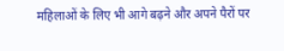महिलाओं के लिए भी आगे बढ़ने और अपने पैरों पर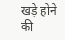खड़े होने की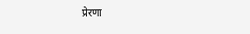प्रेरणा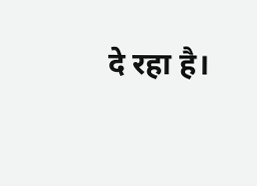दे रहा है।